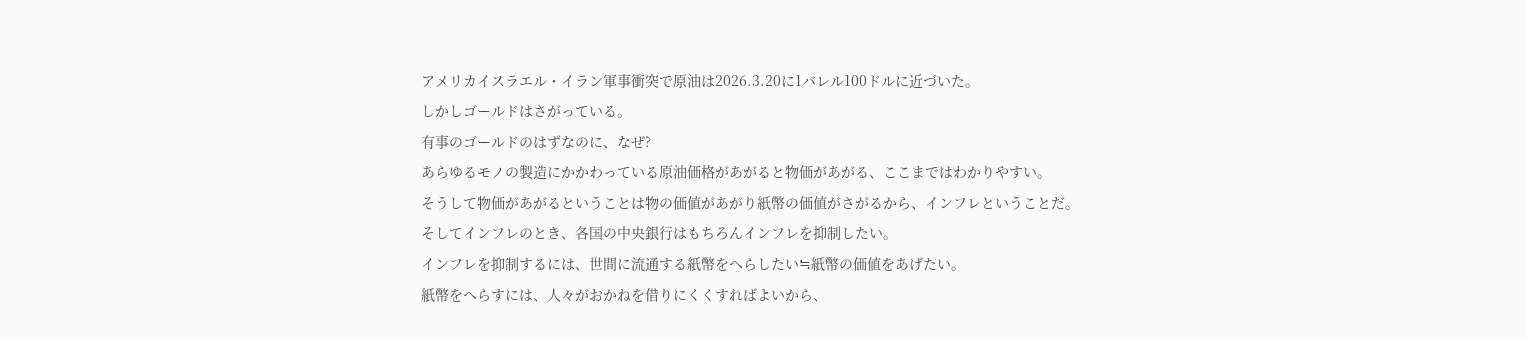アメリカイスラエル・イラン軍事衝突で原油は2026.3.20に1バレル100ドルに近づいた。
しかしゴールドはさがっている。
有事のゴールドのはずなのに、なぜ?
あらゆるモノの製造にかかわっている原油価格があがると物価があがる、ここまではわかりやすい。
そうして物価があがるということは物の価値があがり紙幣の価値がさがるから、インフレということだ。
そしてインフレのとき、各国の中央銀行はもちろんインフレを抑制したい。
インフレを抑制するには、世間に流通する紙幣をへらしたい≒紙幣の価値をあげたい。
紙幣をへらすには、人々がおかねを借りにくくすればよいから、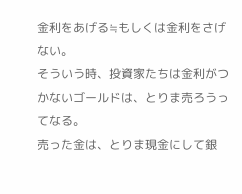金利をあげる≒もしくは金利をさげない。
そういう時、投資家たちは金利がつかないゴールドは、とりま売ろうってなる。
売った金は、とりま現金にして銀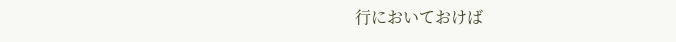行においておけば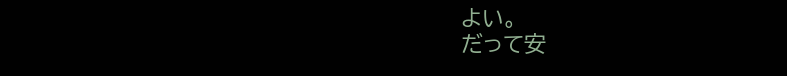よい。
だって安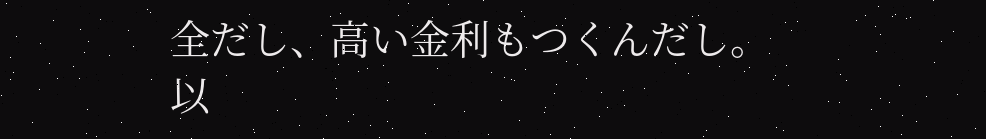全だし、高い金利もつくんだし。
以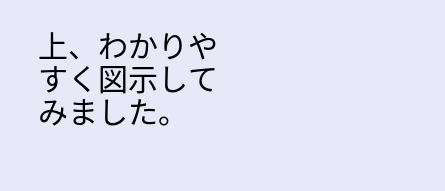上、わかりやすく図示してみました。